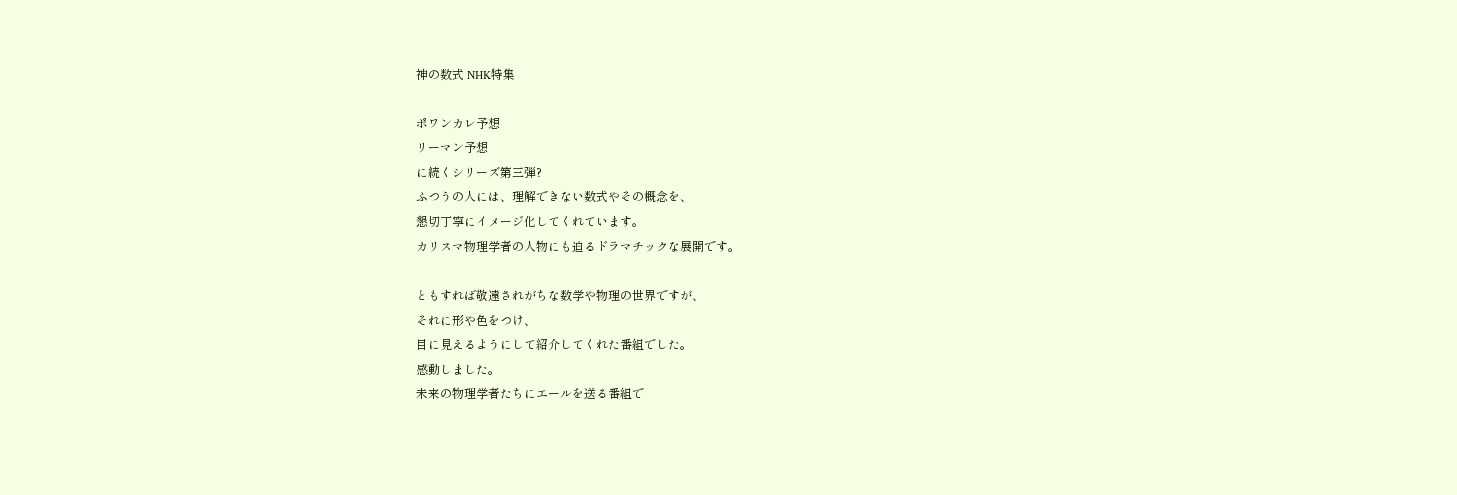神の数式 NHK特集

ポワンカレ予想
リーマン予想
に続くシリーズ第三弾?
ふつうの人には、理解できない数式やその概念を、
懇切丁寧にイメージ化してくれています。
カリスマ物理学者の人物にも迫るドラマチックな展開です。

ともすれば敬遠されがちな数学や物理の世界ですが、
それに形や色をつけ、
目に見えるようにして紹介してくれた番組でした。
感動しました。
未来の物理学者たちにエールを送る番組で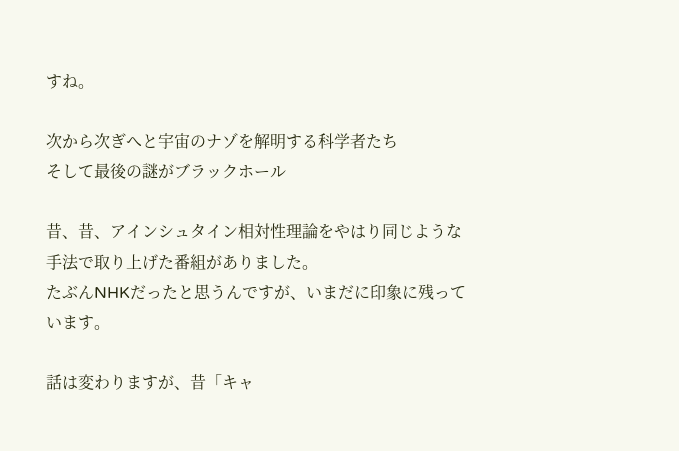すね。

次から次ぎへと宇宙のナゾを解明する科学者たち
そして最後の謎がブラックホール

昔、昔、アインシュタイン相対性理論をやはり同じような手法で取り上げた番組がありました。
たぶんNHKだったと思うんですが、いまだに印象に残っています。

話は変わりますが、昔「キャ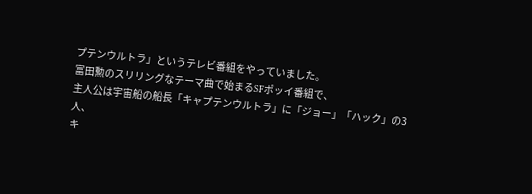プテンウルトラ」というテレビ番組をやっていました。
富田勲のスリリングなテーマ曲で始まるSFポッイ番組で、
主人公は宇宙船の船長「キャプテンウルトラ」に「ジョー」「ハック」の3人、
キ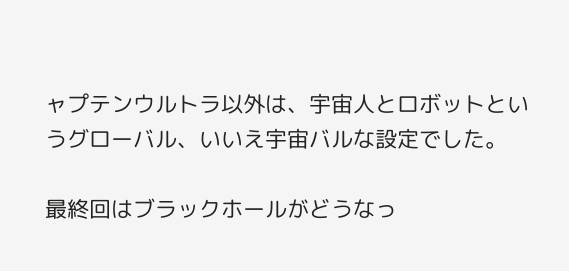ャプテンウルトラ以外は、宇宙人とロボットというグローバル、いいえ宇宙バルな設定でした。

最終回はブラックホールがどうなっ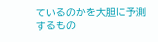ているのかを大胆に予測するもの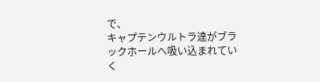で、
キャプテンウルトラ達がブラックホールへ吸い込まれていく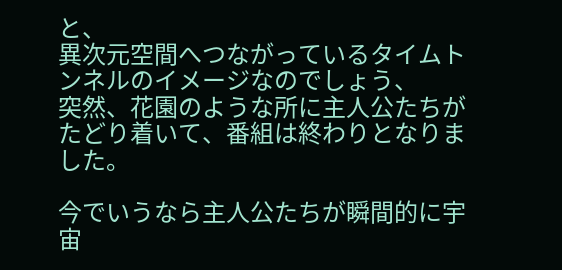と、
異次元空間へつながっているタイムトンネルのイメージなのでしょう、
突然、花園のような所に主人公たちがたどり着いて、番組は終わりとなりました。

今でいうなら主人公たちが瞬間的に宇宙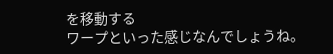を移動する
ワープといった感じなんでしょうね。